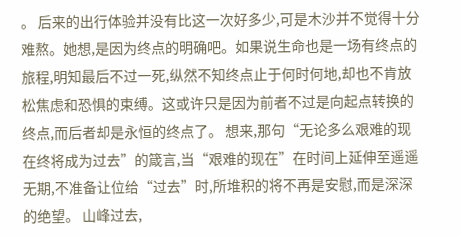。 后来的出行体验并没有比这一次好多少,可是木沙并不觉得十分难熬。她想,是因为终点的明确吧。如果说生命也是一场有终点的旅程,明知最后不过一死,纵然不知终点止于何时何地,却也不肯放松焦虑和恐惧的束缚。这或许只是因为前者不过是向起点转换的终点,而后者却是永恒的终点了。 想来,那句“无论多么艰难的现在终将成为过去”的箴言,当“艰难的现在”在时间上延伸至遥遥无期,不准备让位给“过去”时,所堆积的将不再是安慰,而是深深的绝望。 山峰过去,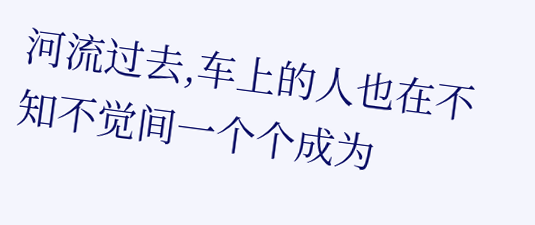河流过去,车上的人也在不知不觉间一个个成为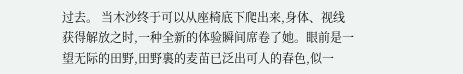过去。 当木沙终于可以从座椅底下爬出来,身体、视线获得解放之时,一种全新的体验瞬间席卷了她。眼前是一望无际的田野,田野裏的麦苗已泛出可人的春色,似一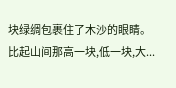块绿绸包裹住了木沙的眼睛。比起山间那高一块,低一块,大...